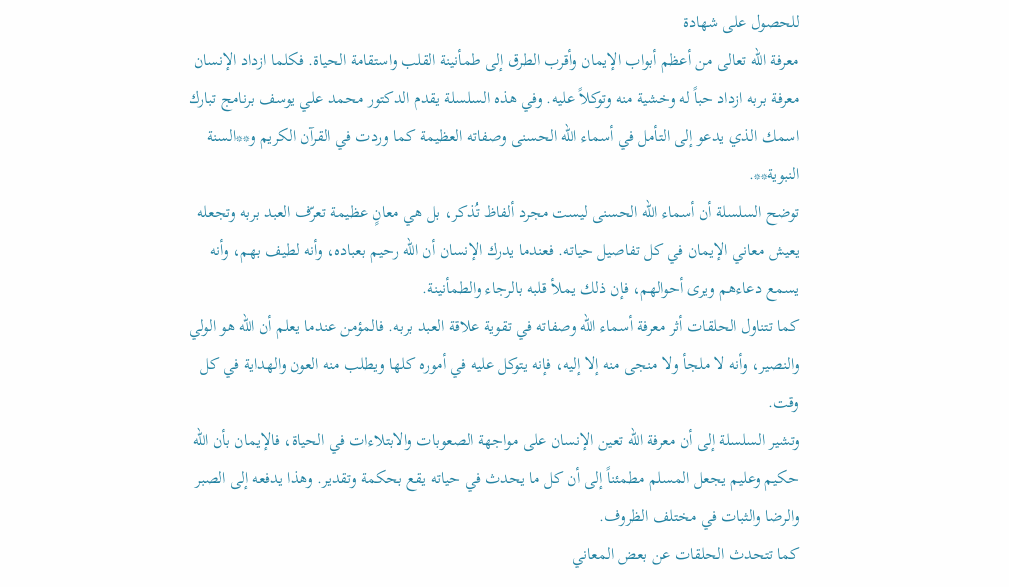للحصول على شهادة
معرفة الله تعالى من أعظم أبواب الإيمان وأقرب الطرق إلى طمأنينة القلب واستقامة الحياة. فكلما ازداد الإنسان معرفة بربه ازداد حباً له وخشية منه وتوكلاً عليه. وفي هذه السلسلة يقدم الدكتور محمد علي يوسف برنامج تبارك اسمك الذي يدعو إلى التأمل في أسماء الله الحسنى وصفاته العظيمة كما وردت في القرآن الكريم و**السنة النبوية**.
توضح السلسلة أن أسماء الله الحسنى ليست مجرد ألفاظ تُذكر، بل هي معانٍ عظيمة تعرّف العبد بربه وتجعله يعيش معاني الإيمان في كل تفاصيل حياته. فعندما يدرك الإنسان أن الله رحيم بعباده، وأنه لطيف بهم، وأنه يسمع دعاءهم ويرى أحوالهم، فإن ذلك يملأ قلبه بالرجاء والطمأنينة.
كما تتناول الحلقات أثر معرفة أسماء الله وصفاته في تقوية علاقة العبد بربه. فالمؤمن عندما يعلم أن الله هو الولي والنصير، وأنه لا ملجأ ولا منجى منه إلا إليه، فإنه يتوكل عليه في أموره كلها ويطلب منه العون والهداية في كل وقت.
وتشير السلسلة إلى أن معرفة الله تعين الإنسان على مواجهة الصعوبات والابتلاءات في الحياة، فالإيمان بأن الله حكيم وعليم يجعل المسلم مطمئناً إلى أن كل ما يحدث في حياته يقع بحكمة وتقدير. وهذا يدفعه إلى الصبر والرضا والثبات في مختلف الظروف.
كما تتحدث الحلقات عن بعض المعاني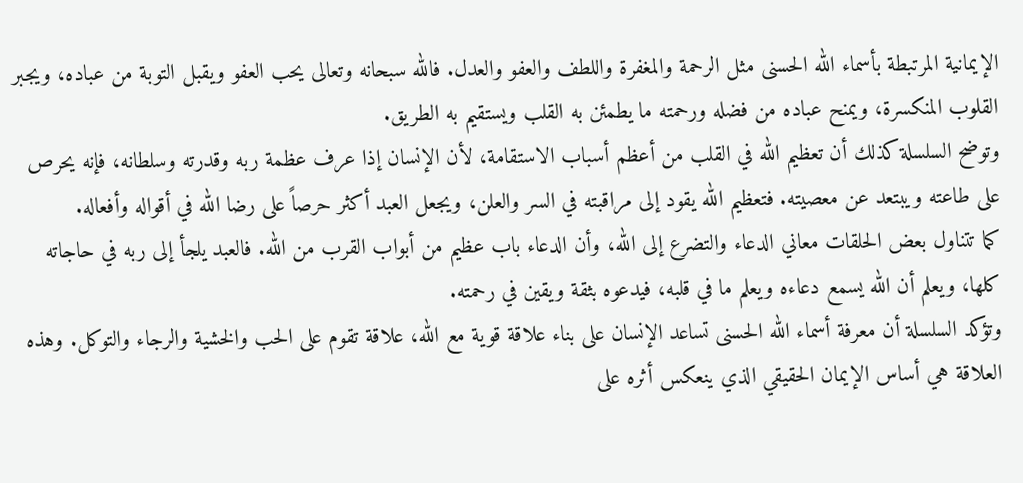الإيمانية المرتبطة بأسماء الله الحسنى مثل الرحمة والمغفرة واللطف والعفو والعدل. فالله سبحانه وتعالى يحب العفو ويقبل التوبة من عباده، ويجبر القلوب المنكسرة، ويمنح عباده من فضله ورحمته ما يطمئن به القلب ويستقيم به الطريق.
وتوضح السلسلة كذلك أن تعظيم الله في القلب من أعظم أسباب الاستقامة، لأن الإنسان إذا عرف عظمة ربه وقدرته وسلطانه، فإنه يحرص على طاعته ويبتعد عن معصيته. فتعظيم الله يقود إلى مراقبته في السر والعلن، ويجعل العبد أكثر حرصاً على رضا الله في أقواله وأفعاله.
كما تتناول بعض الحلقات معاني الدعاء والتضرع إلى الله، وأن الدعاء باب عظيم من أبواب القرب من الله. فالعبد يلجأ إلى ربه في حاجاته كلها، ويعلم أن الله يسمع دعاءه ويعلم ما في قلبه، فيدعوه بثقة ويقين في رحمته.
وتؤكد السلسلة أن معرفة أسماء الله الحسنى تساعد الإنسان على بناء علاقة قوية مع الله، علاقة تقوم على الحب والخشية والرجاء والتوكل. وهذه العلاقة هي أساس الإيمان الحقيقي الذي ينعكس أثره على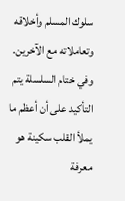سلوك المسلم وأخلاقه وتعاملاته مع الآخرين.
وفي ختام السلسلة يتم التأكيد على أن أعظم ما يملأ القلب سكينة هو معرفة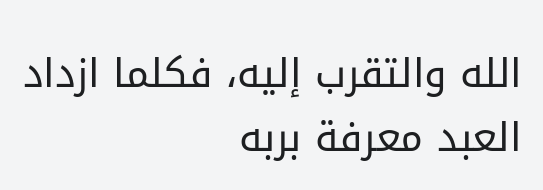الله والتقرب إليه، فكلما ازداد العبد معرفة بربه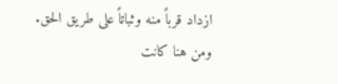ازداد قرباً منه وثباتاً على طريق الحق. ومن هنا كانت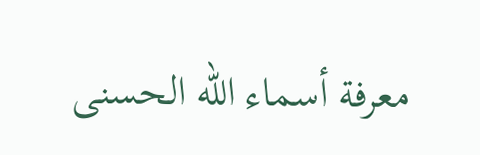معرفة أسماء الله الحسنى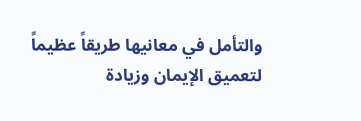والتأمل في معانيها طريقاً عظيماً لتعميق الإيمان وزيادة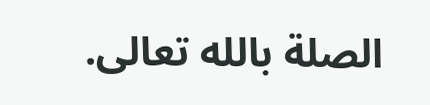الصلة بالله تعالى.